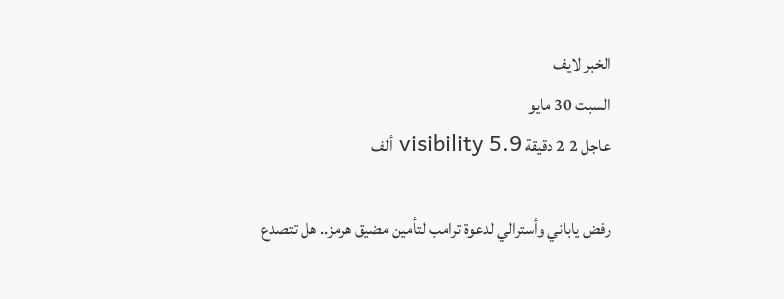الخبر لايف
السبت 30 مايو
عاجل 2 2 دقيقة visibility 5.9 ألف

رفض ياباني وأسترالي لدعوة ترامب لتأمين مضيق هرمز.. هل تتصدع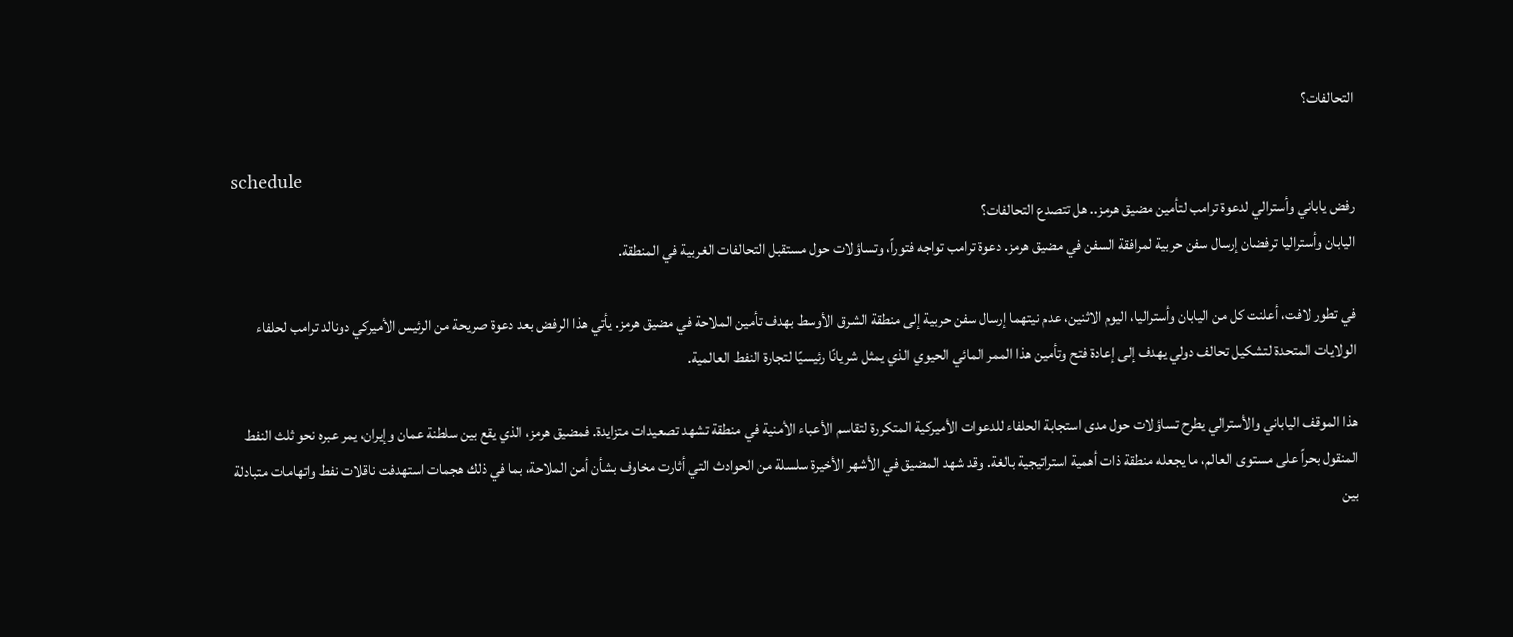التحالفات؟

schedule
رفض ياباني وأسترالي لدعوة ترامب لتأمين مضيق هرمز.. هل تتصدع التحالفات؟
اليابان وأستراليا ترفضان إرسال سفن حربية لمرافقة السفن في مضيق هرمز. دعوة ترامب تواجه فتوراً، وتساؤلات حول مستقبل التحالفات الغربية في المنطقة.

في تطور لافت، أعلنت كل من اليابان وأستراليا، اليوم الاثنين، عدم نيتهما إرسال سفن حربية إلى منطقة الشرق الأوسط بهدف تأمين الملاحة في مضيق هرمز. يأتي هذا الرفض بعد دعوة صريحة من الرئيس الأميركي دونالد ترامب لحلفاء الولايات المتحدة لتشكيل تحالف دولي يهدف إلى إعادة فتح وتأمين هذا الممر المائي الحيوي الذي يمثل شريانًا رئيسيًا لتجارة النفط العالمية.

هذا الموقف الياباني والأسترالي يطرح تساؤلات حول مدى استجابة الحلفاء للدعوات الأميركية المتكررة لتقاسم الأعباء الأمنية في منطقة تشهد تصعيدات متزايدة. فمضيق هرمز، الذي يقع بين سلطنة عمان وإيران، يمر عبره نحو ثلث النفط المنقول بحراً على مستوى العالم، ما يجعله منطقة ذات أهمية استراتيجية بالغة. وقد شهد المضيق في الأشهر الأخيرة سلسلة من الحوادث التي أثارت مخاوف بشأن أمن الملاحة، بما في ذلك هجمات استهدفت ناقلات نفط واتهامات متبادلة بين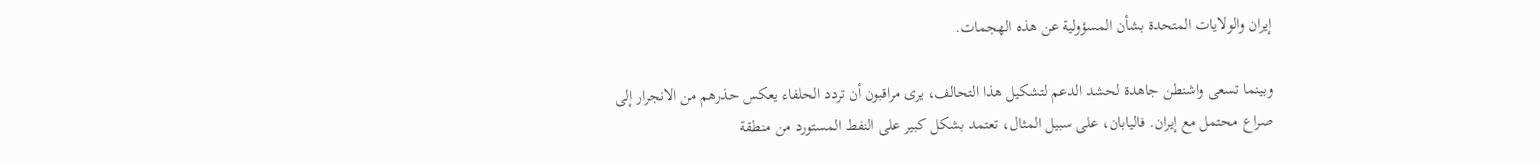إيران والولايات المتحدة بشأن المسؤولية عن هذه الهجمات.

وبينما تسعى واشنطن جاهدة لحشد الدعم لتشكيل هذا التحالف، يرى مراقبون أن تردد الحلفاء يعكس حذرهم من الانجرار إلى صراع محتمل مع إيران. فاليابان، على سبيل المثال، تعتمد بشكل كبير على النفط المستورد من منطقة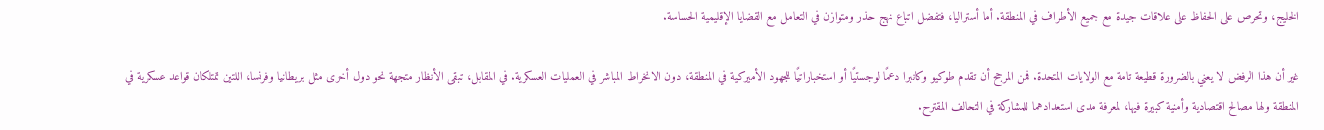الخليج، وتحرص على الحفاظ على علاقات جيدة مع جميع الأطراف في المنطقة. أما أستراليا، فتفضل اتباع نهج حذر ومتوازن في التعامل مع القضايا الإقليمية الحساسة.

غير أن هذا الرفض لا يعني بالضرورة قطيعة تامة مع الولايات المتحدة. فمن المرجح أن تقدم طوكيو وكانبرا دعمًا لوجستيًا أو استخباراتيًا للجهود الأميركية في المنطقة، دون الانخراط المباشر في العمليات العسكرية. في المقابل، تبقى الأنظار متجهة نحو دول أخرى مثل بريطانيا وفرنسا، اللتين تمتلكان قواعد عسكرية في المنطقة ولها مصالح اقتصادية وأمنية كبيرة فيها، لمعرفة مدى استعدادهما للمشاركة في التحالف المقترح.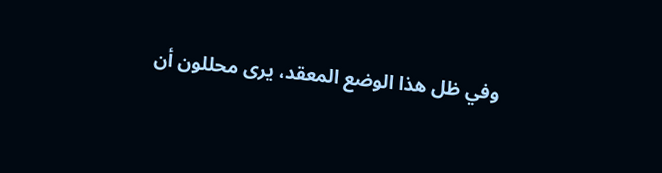وفي ظل هذا الوضع المعقد، يرى محللون أن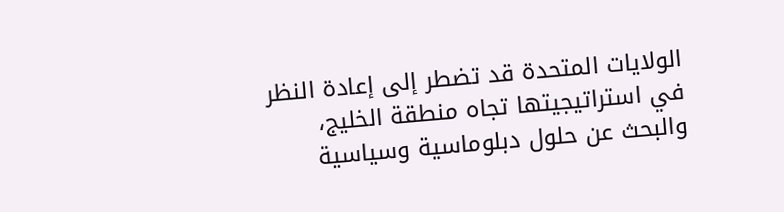الولايات المتحدة قد تضطر إلى إعادة النظر في استراتيجيتها تجاه منطقة الخليج، والبحث عن حلول دبلوماسية وسياسية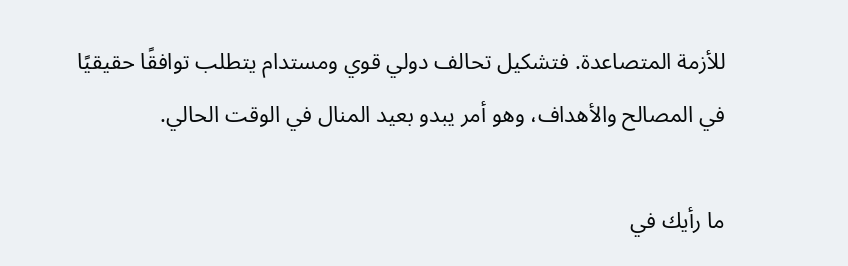للأزمة المتصاعدة. فتشكيل تحالف دولي قوي ومستدام يتطلب توافقًا حقيقيًا في المصالح والأهداف، وهو أمر يبدو بعيد المنال في الوقت الحالي.

ما رأيك في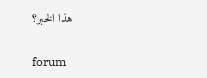هذا الخبر؟

forum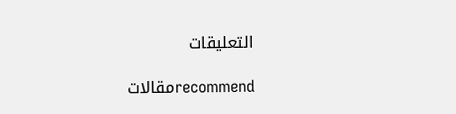التعليقات

recommendمقالات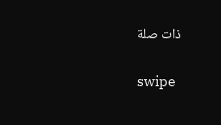ذات صلة

swipe